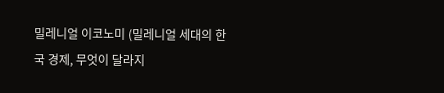밀레니얼 이코노미 (밀레니얼 세대의 한국 경제, 무엇이 달라지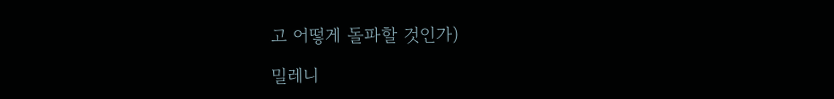고 어떻게 돌파할 것인가)

밀레니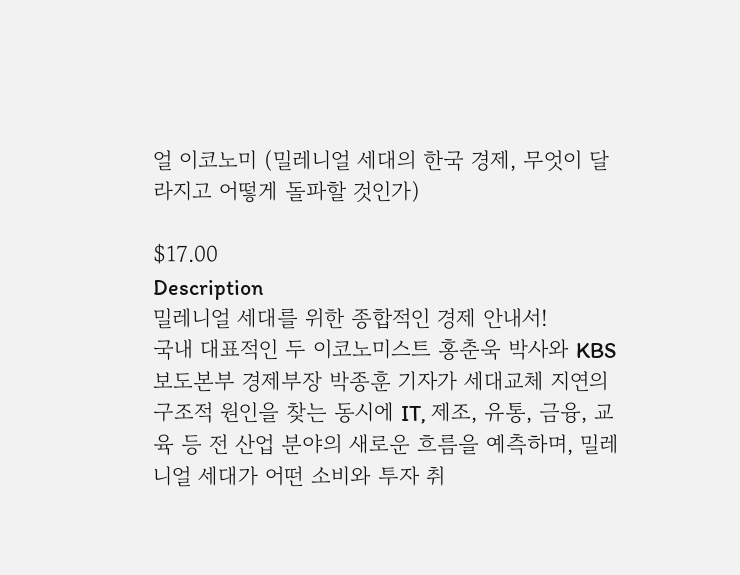얼 이코노미 (밀레니얼 세대의 한국 경제, 무엇이 달라지고 어떻게 돌파할 것인가)

$17.00
Description
밀레니얼 세대를 위한 종합적인 경제 안내서!
국내 대표적인 두 이코노미스트 홍춘욱 박사와 KBS 보도본부 경제부장 박종훈 기자가 세대교체 지연의 구조적 원인을 찾는 동시에 IT, 제조, 유통, 금융, 교육 등 전 산업 분야의 새로운 흐름을 예측하며, 밀레니얼 세대가 어떤 소비와 투자 취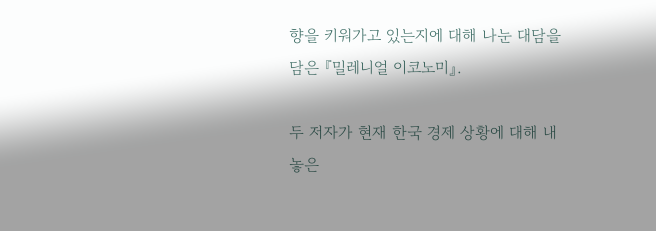향을 키워가고 있는지에 대해 나눈 대담을 담은 『밀레니얼 이코노미』.

두 저자가 현재 한국 경제 상황에 대해 내놓은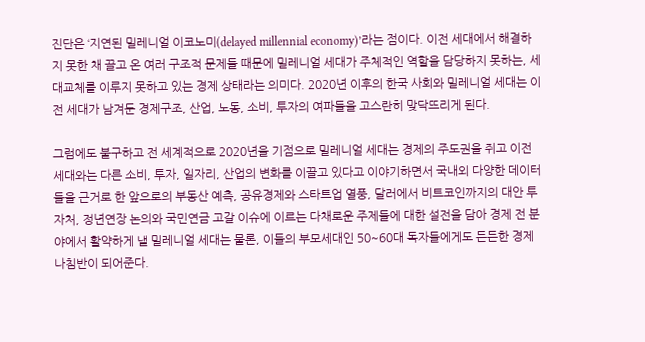진단은 ‘지연된 밀레니얼 이코노미(delayed millennial economy)’라는 점이다. 이전 세대에서 해결하지 못한 채 끌고 온 여러 구조적 문제들 때문에 밀레니얼 세대가 주체적인 역할을 담당하지 못하는, 세대교체를 이루지 못하고 있는 경제 상태라는 의미다. 2020년 이후의 한국 사회와 밀레니얼 세대는 이전 세대가 남겨둔 경제구조, 산업, 노동, 소비, 투자의 여파들을 고스란히 맞닥뜨리게 된다.

그럼에도 불구하고 전 세계적으로 2020년을 기점으로 밀레니얼 세대는 경제의 주도권을 쥐고 이전 세대와는 다른 소비, 투자, 일자리, 산업의 변화를 이끌고 있다고 이야기하면서 국내외 다양한 데이터들을 근거로 한 앞으로의 부동산 예측, 공유경제와 스타트업 열풍, 달러에서 비트코인까지의 대안 투자처, 정년연장 논의와 국민연금 고갈 이슈에 이르는 다채로운 주제들에 대한 설전을 담아 경제 전 분야에서 활약하게 낼 밀레니얼 세대는 물론, 이들의 부모세대인 50~60대 독자들에게도 든든한 경제 나침반이 되어준다.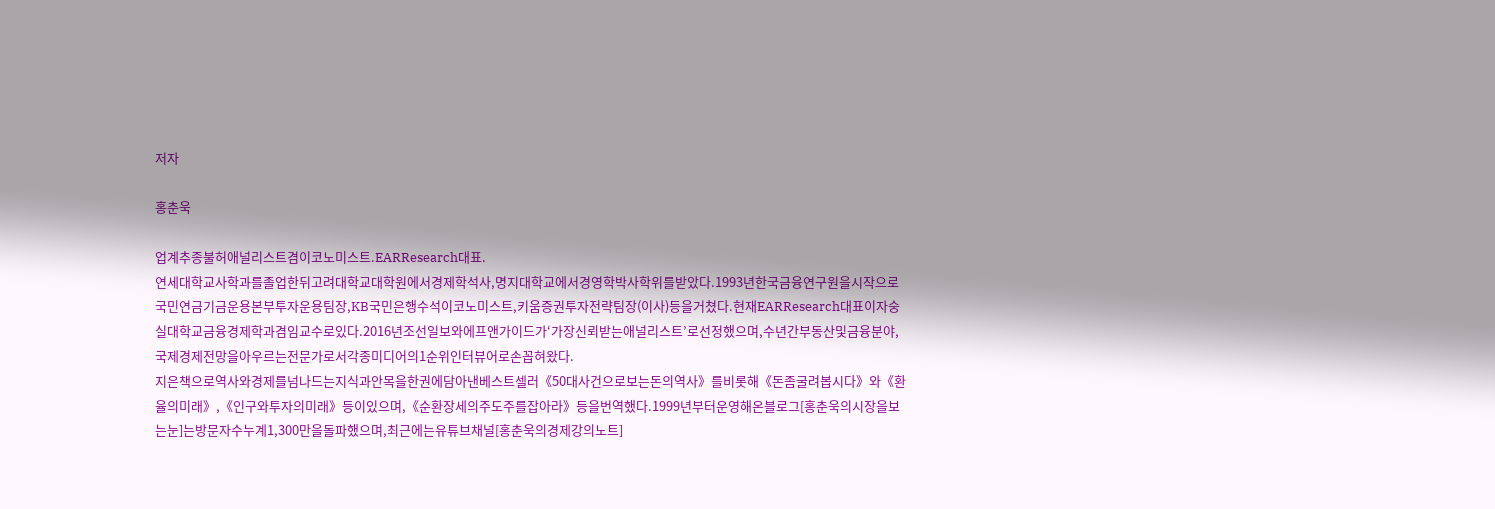저자

홍춘욱

업계추종불허애널리스트겸이코노미스트.EARResearch대표.
연세대학교사학과를졸업한뒤고려대학교대학원에서경제학석사,명지대학교에서경영학박사학위를받았다.1993년한국금융연구원을시작으로국민연금기금운용본부투자운용팀장,KB국민은행수석이코노미스트,키움증권투자전략팀장(이사)등을거쳤다.현재EARResearch대표이자숭실대학교금융경제학과겸임교수로있다.2016년조선일보와에프앤가이드가‘가장신뢰받는애널리스트’로선정했으며,수년간부동산및금융분야,국제경제전망을아우르는전문가로서각종미디어의1순위인터뷰어로손꼽혀왔다.
지은책으로역사와경제를넘나드는지식과안목을한권에담아낸베스트셀러《50대사건으로보는돈의역사》를비롯해《돈좀굴려봅시다》와《환율의미래》,《인구와투자의미래》등이있으며,《순환장세의주도주를잡아라》등을번역했다.1999년부터운영해온블로그[홍춘욱의시장을보는눈]는방문자수누계1,300만을돌파했으며,최근에는유튜브채널[홍춘욱의경제강의노트]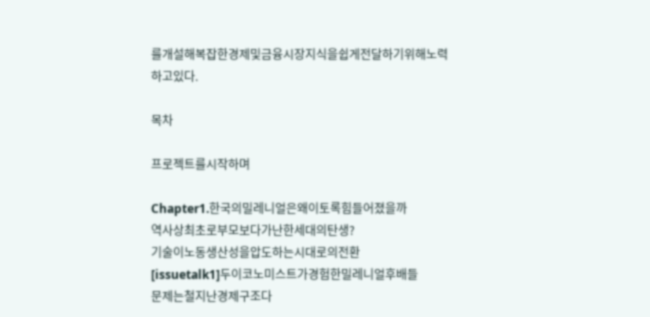를개설해복잡한경제및금융시장지식을쉽게전달하기위해노력하고있다.

목차

프로젝트를시작하며

Chapter1.한국의밀레니얼은왜이토록힘들어졌을까
역사상최초로부모보다가난한세대의탄생?
기술이노동생산성을압도하는시대로의전환
[issuetalk1]두이코노미스트가경험한밀레니얼후배들
문제는철지난경제구조다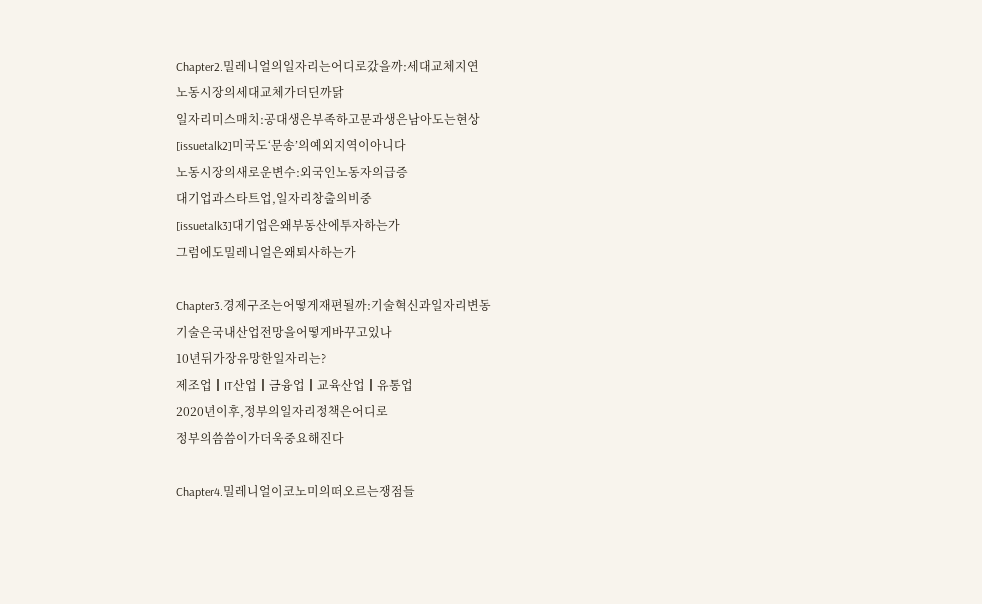Chapter2.밀레니얼의일자리는어디로갔을까:세대교체지연
노동시장의세대교체가더딘까닭
일자리미스매치:공대생은부족하고문과생은남아도는현상
[issuetalk2]미국도‘문송’의예외지역이아니다
노동시장의새로운변수:외국인노동자의급증
대기업과스타트업,일자리창출의비중
[issuetalk3]대기업은왜부동산에투자하는가
그럼에도밀레니얼은왜퇴사하는가

Chapter3.경제구조는어떻게재편될까:기술혁신과일자리변동
기술은국내산업전망을어떻게바꾸고있나
10년뒤가장유망한일자리는?
제조업┃IT산업┃금융업┃교육산업┃유통업
2020년이후,정부의일자리정책은어디로
정부의씀씀이가더욱중요해진다

Chapter4.밀레니얼이코노미의떠오르는쟁점들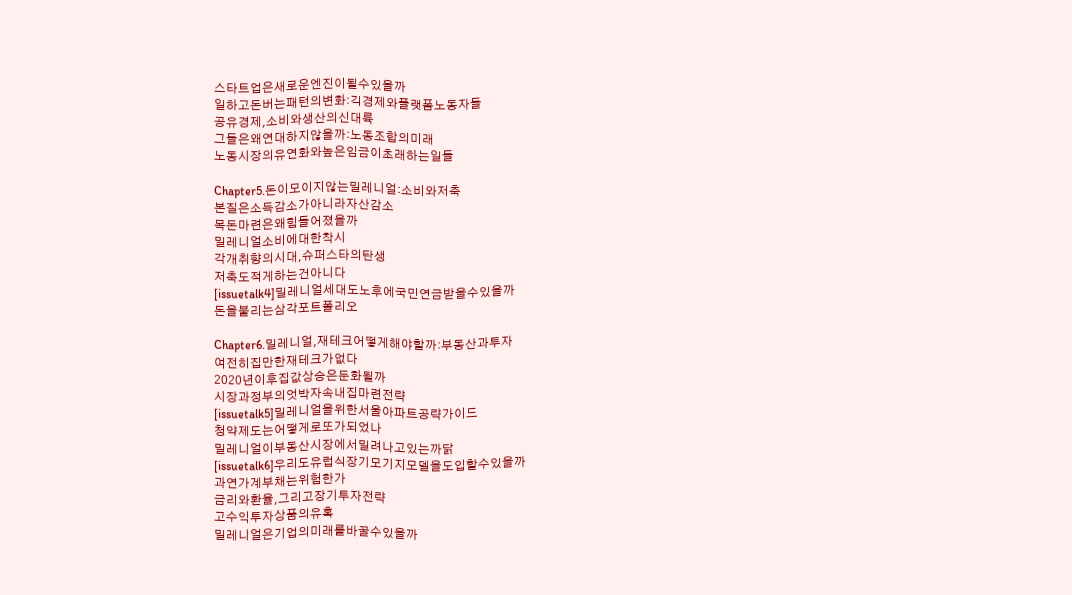스타트업은새로운엔진이될수있을까
일하고돈버는패턴의변화:긱경제와플랫폼노동자들
공유경제,소비와생산의신대륙
그들은왜연대하지않을까:노동조합의미래
노동시장의유연화와높은임금이초래하는일들

Chapter5.돈이모이지않는밀레니얼:소비와저축
본질은소득감소가아니라자산감소
목돈마련은왜힘들어졌을까
밀레니얼소비에대한착시
각개취향의시대,슈퍼스타의탄생
저축도적게하는건아니다
[issuetalk4]밀레니얼세대도노후에국민연금받을수있을까
돈을불리는삼각포트폴리오

Chapter6.밀레니얼,재테크어떻게해야할까:부동산과투자
여전히집만한재테크가없다
2020년이후집값상승은둔화될까
시장과정부의엇박자속내집마련전략
[issuetalk5]밀레니얼을위한서울아파트공략가이드
청약제도는어떻게로또가되었나
밀레니얼이부동산시장에서밀려나고있는까닭
[issuetalk6]우리도유럽식장기모기지모델을도입할수있을까
과연가계부채는위험한가
금리와환율,그리고장기투자전략
고수익투자상품의유혹
밀레니얼은기업의미래를바꿀수있을까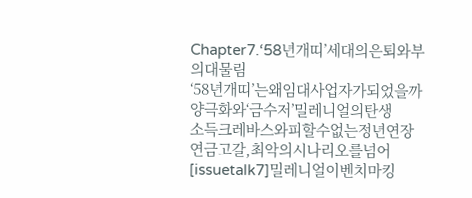Chapter7.‘58년개띠’세대의은퇴와부의대물림
‘58년개띠’는왜임대사업자가되었을까
양극화와‘금수저’밀레니얼의탄생
소득크레바스와피할수없는정년연장
연금고갈,최악의시나리오를넘어
[issuetalk7]밀레니얼이벤치마킹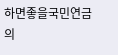하면좋을국민연금의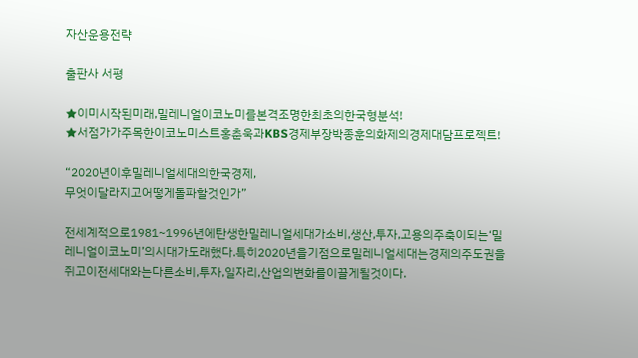자산운용전략

출판사 서평

★이미시작된미래,밀레니얼이코노미를본격조명한최초의한국형분석!
★서점가가주목한이코노미스트홍춘욱과KBS경제부장박종훈의화제의경제대담프로젝트!

“2020년이후밀레니얼세대의한국경제,
무엇이달라지고어떻게돌파할것인가”

전세계적으로1981~1996년에탄생한밀레니얼세대가소비,생산,투자,고용의주축이되는‘밀레니얼이코노미’의시대가도래했다.특히2020년을기점으로밀레니얼세대는경제의주도권을쥐고이전세대와는다른소비,투자,일자리,산업의변화를이끌게될것이다.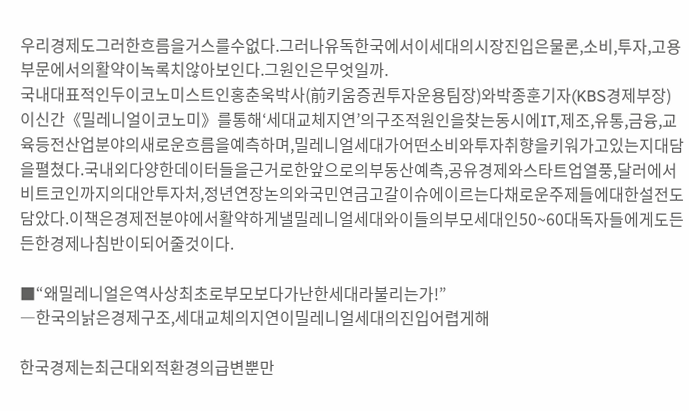우리경제도그러한흐름을거스를수없다.그러나유독한국에서이세대의시장진입은물론,소비,투자,고용부문에서의활약이녹록치않아보인다.그원인은무엇일까.
국내대표적인두이코노미스트인홍춘욱박사(前키움증권투자운용팀장)와박종훈기자(KBS경제부장)이신간《밀레니얼이코노미》를통해‘세대교체지연’의구조적원인을찾는동시에IT,제조,유통,금융,교육등전산업분야의새로운흐름을예측하며,밀레니얼세대가어떤소비와투자취향을키워가고있는지대담을펼쳤다.국내외다양한데이터들을근거로한앞으로의부동산예측,공유경제와스타트업열풍,달러에서비트코인까지의대안투자처,정년연장논의와국민연금고갈이슈에이르는다채로운주제들에대한설전도담았다.이책은경제전분야에서활약하게낼밀레니얼세대와이들의부모세대인50~60대독자들에게도든든한경제나침반이되어줄것이다.

■“왜밀레니얼은역사상최초로부모보다가난한세대라불리는가!”
―한국의낡은경제구조,세대교체의지연이밀레니얼세대의진입어렵게해

한국경제는최근대외적환경의급변뿐만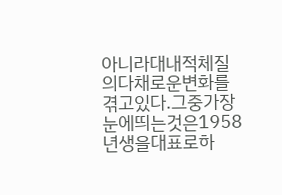아니라대내적체질의다채로운변화를겪고있다.그중가장눈에띄는것은1958년생을대표로하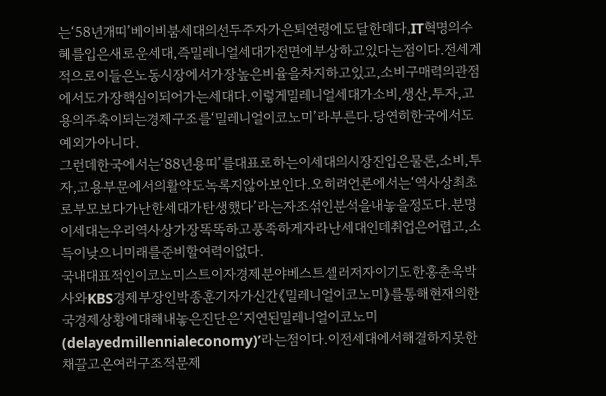는‘58년개띠’베이비붐세대의선두주자가은퇴연령에도달한데다,IT혁명의수혜를입은새로운세대,즉밀레니얼세대가전면에부상하고있다는점이다.전세계적으로이들은노동시장에서가장높은비율을차지하고있고,소비구매력의관점에서도가장핵심이되어가는세대다.이렇게밀레니얼세대가소비,생산,투자,고용의주축이되는경제구조를‘밀레니얼이코노미’라부른다.당연히한국에서도예외가아니다.
그런데한국에서는‘88년용띠’를대표로하는이세대의시장진입은물론,소비,투자,고용부문에서의활약도녹록지않아보인다.오히려언론에서는‘역사상최초로부모보다가난한세대가탄생했다’라는자조섞인분석을내놓을정도다.분명이세대는우리역사상가장똑똑하고풍족하게자라난세대인데취업은어렵고,소득이낮으니미래를준비할여력이없다.
국내대표적인이코노미스트이자경제분야베스트셀러저자이기도한홍춘욱박사와KBS경제부장인박종훈기자가신간《밀레니얼이코노미》를통해현재의한국경제상황에대해내놓은진단은‘지연된밀레니얼이코노미(delayedmillennialeconomy)’라는점이다.이전세대에서해결하지못한채끌고온여러구조적문제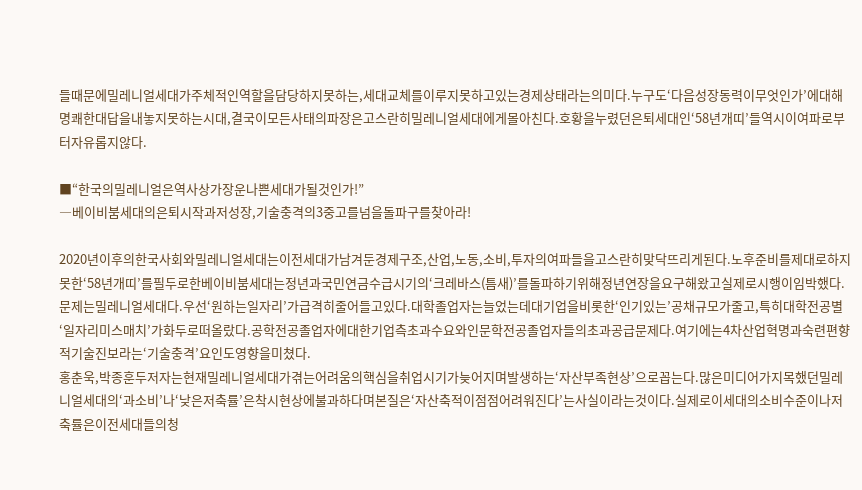들때문에밀레니얼세대가주체적인역할을담당하지못하는,세대교체를이루지못하고있는경제상태라는의미다.누구도‘다음성장동력이무엇인가’에대해명쾌한대답을내놓지못하는시대,결국이모든사태의파장은고스란히밀레니얼세대에게몰아친다.호황을누렸던은퇴세대인‘58년개띠’들역시이여파로부터자유롭지않다.

■“한국의밀레니얼은역사상가장운나쁜세대가될것인가!”
―베이비붐세대의은퇴시작과저성장,기술충격의3중고를넘을돌파구를찾아라!

2020년이후의한국사회와밀레니얼세대는이전세대가남겨둔경제구조,산업,노동,소비,투자의여파들을고스란히맞닥뜨리게된다.노후준비를제대로하지못한‘58년개띠’를필두로한베이비붐세대는정년과국민연금수급시기의‘크레바스(틈새)’를돌파하기위해정년연장을요구해왔고실제로시행이임박했다.문제는밀레니얼세대다.우선‘원하는일자리’가급격히줄어들고있다.대학졸업자는늘었는데대기업을비롯한‘인기있는’공채규모가줄고,특히대학전공별‘일자리미스매치’가화두로떠올랐다.공학전공졸업자에대한기업측초과수요와인문학전공졸업자들의초과공급문제다.여기에는4차산업혁명과숙련편향적기술진보라는‘기술충격’요인도영향을미쳤다.
홍춘욱,박종훈두저자는현재밀레니얼세대가겪는어려움의핵심을취업시기가늦어지며발생하는‘자산부족현상’으로꼽는다.많은미디어가지목했던밀레니얼세대의‘과소비’나‘낮은저축률’은착시현상에불과하다며본질은‘자산축적이점점어려워진다’는사실이라는것이다.실제로이세대의소비수준이나저축률은이전세대들의청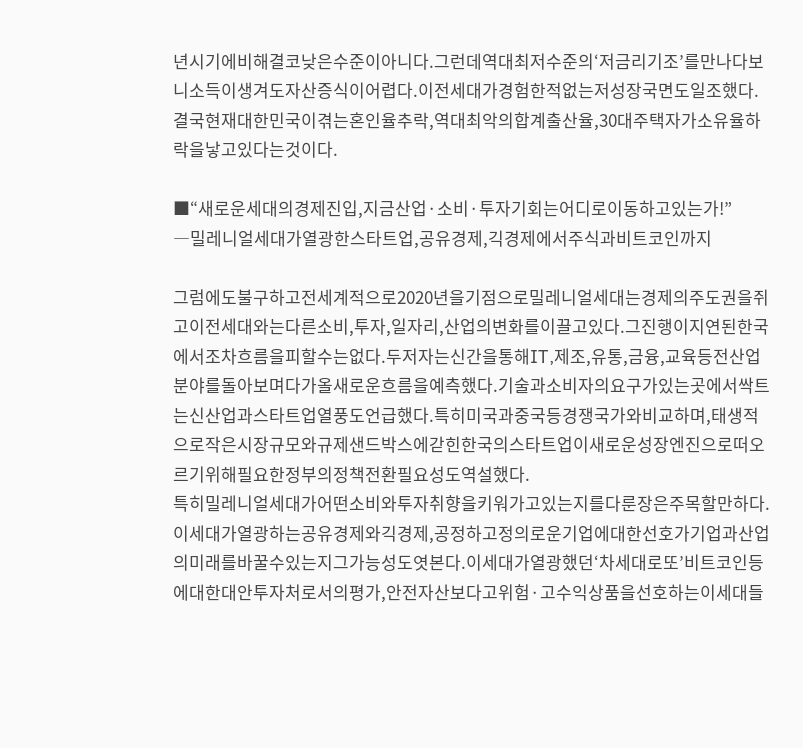년시기에비해결코낮은수준이아니다.그런데역대최저수준의‘저금리기조’를만나다보니소득이생겨도자산증식이어렵다.이전세대가경험한적없는저성장국면도일조했다.결국현재대한민국이겪는혼인율추락,역대최악의합계출산율,30대주택자가소유율하락을낳고있다는것이다.

■“새로운세대의경제진입,지금산업·소비·투자기회는어디로이동하고있는가!”
―밀레니얼세대가열광한스타트업,공유경제,긱경제에서주식과비트코인까지

그럼에도불구하고전세계적으로2020년을기점으로밀레니얼세대는경제의주도권을쥐고이전세대와는다른소비,투자,일자리,산업의변화를이끌고있다.그진행이지연된한국에서조차흐름을피할수는없다.두저자는신간을통해IT,제조,유통,금융,교육등전산업분야를돌아보며다가올새로운흐름을예측했다.기술과소비자의요구가있는곳에서싹트는신산업과스타트업열풍도언급했다.특히미국과중국등경쟁국가와비교하며,태생적으로작은시장규모와규제샌드박스에갇힌한국의스타트업이새로운성장엔진으로떠오르기위해필요한정부의정책전환필요성도역설했다.
특히밀레니얼세대가어떤소비와투자취향을키워가고있는지를다룬장은주목할만하다.이세대가열광하는공유경제와긱경제,공정하고정의로운기업에대한선호가기업과산업의미래를바꿀수있는지그가능성도엿본다.이세대가열광했던‘차세대로또’비트코인등에대한대안투자처로서의평가,안전자산보다고위험·고수익상품을선호하는이세대들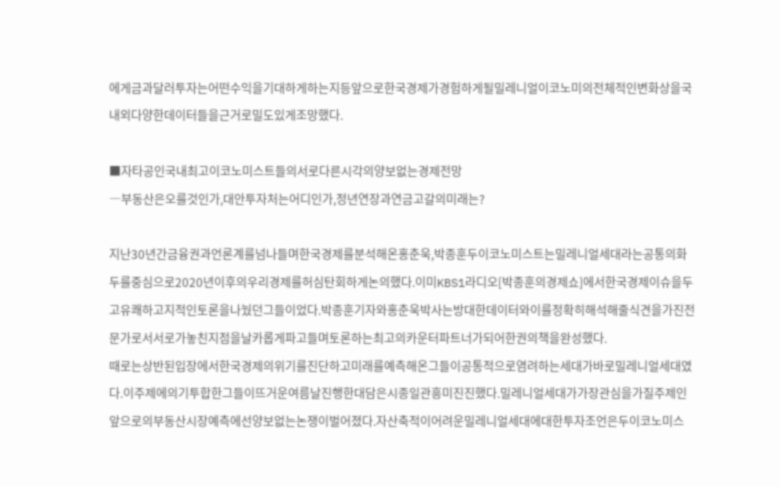에게금과달러투자는어떤수익을기대하게하는지등앞으로한국경제가경험하게될밀레니얼이코노미의전체적인변화상을국내외다양한데이터들을근거로밀도있게조망했다.

■자타공인국내최고이코노미스트들의서로다른시각의양보없는경제전망
―부동산은오를것인가,대안투자처는어디인가,정년연장과연금고갈의미래는?

지난30년간금융권과언론계를넘나들며한국경제를분석해온홍춘욱,박종훈두이코노미스트는밀레니얼세대라는공통의화두를중심으로2020년이후의우리경제를허심탄회하게논의했다.이미KBS1라디오[박종훈의경제쇼]에서한국경제이슈을두고유쾌하고지적인토론을나눴던그들이었다.박종훈기자와홍춘욱박사는방대한데이터와이를정확히해석해줄식견을가진전문가로서서로가놓친지점을날카롭게파고들며토론하는최고의카운터파트너가되어한권의책을완성했다.
때로는상반된입장에서한국경제의위기를진단하고미래를예측해온그들이공통적으로염려하는세대가바로밀레니얼세대였다.이주제에의기투합한그들이뜨거운여름날진행한대담은시종일관흥미진진했다.밀레니얼세대가가장관심을가질주제인앞으로의부동산시장예측에선양보없는논쟁이벌어졌다.자산축적이어려운밀레니얼세대에대한투자조언은두이코노미스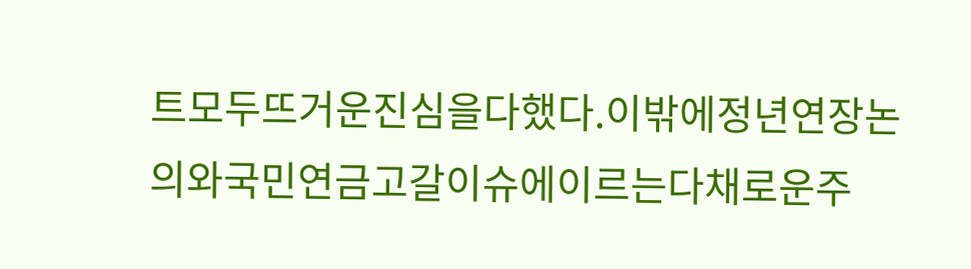트모두뜨거운진심을다했다.이밖에정년연장논의와국민연금고갈이슈에이르는다채로운주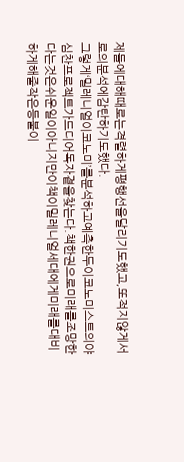제들에대해때로는격렬하게평행선을달리기도했고,또적지않게서로의분석에감탄하기도했다.
그렇게‘밀레니얼이코노미’를분석하고예측한두이코노미스트의야심찬프로젝트가드디어독자곁을찾는다.책한권으로미래를조망한다는것은쉬운일이아니지만이책이밀레니얼세대에게미래를대비하게해줄작은등불이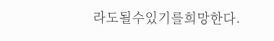라도될수있기를희망한다.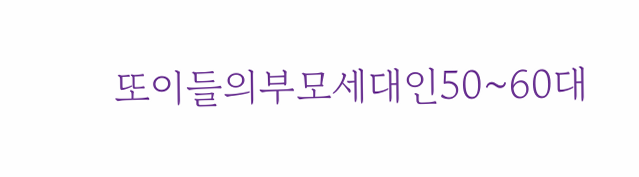또이들의부모세대인50~60대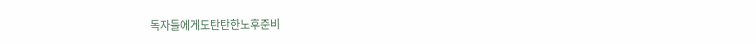독자들에게도탄탄한노후준비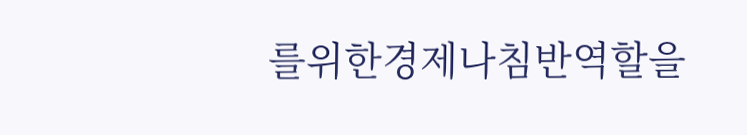를위한경제나침반역할을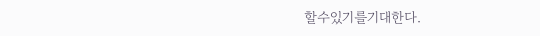할수있기를기대한다.